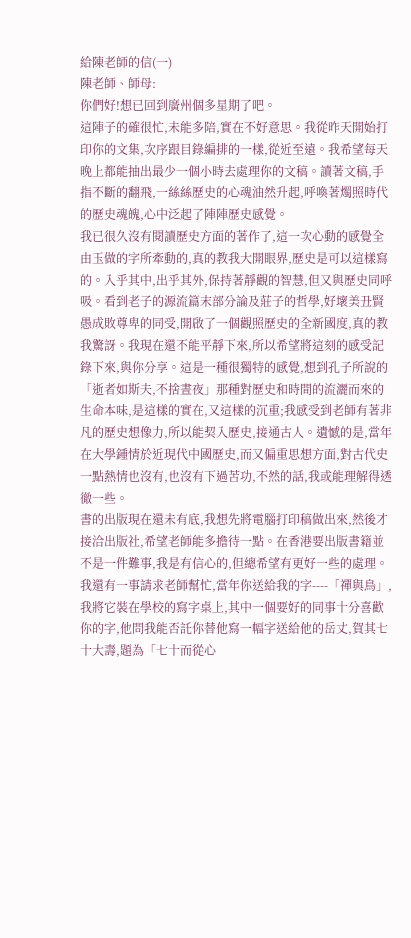給陳老師的信(一)
陳老師、師母:
你們好!想已回到廣州個多星期了吧。
這陣子的確很忙,未能多陪,實在不好意思。我從昨天開始打印你的文集,次序跟目錄編排的一樣,從近至遠。我希望每天晚上都能抽出最少一個小時去處理你的文稿。讀著文稿,手指不斷的翻飛,一絲絲歷史的心魂油然升起,呼喚著燭照時代的歷史魂魄,心中泛起了陣陣歷史感覺。
我已很久沒有閱讀歷史方面的著作了,這一次心動的感覺全由玉做的字所牽動的,真的教我大開眼界,歷史是可以這樣寫的。入乎其中,出乎其外,保持著靜觀的智慧,但又與歷史同呼吸。看到老子的源流篇末部分論及莊子的哲學,好壞美丑賢愚成敗尊卑的同受,開啟了一個觀照歷史的全新國度,真的教我驚訝。我現在還不能平靜下來,所以希望將這刻的感受記錄下來,與你分享。這是一種很獨特的感覺,想到孔子所說的「逝者如斯夫,不捨晝夜」那種對歷史和時間的流灑而來的生命本味,是這樣的實在,又這樣的沉重;我感受到老師有著非凡的歷史想像力,所以能契入歷史,接通古人。遺憾的是,當年在大學鍾情於近現代中國歷史,而又偏重思想方面,對古代史一點熱情也沒有,也沒有下過苦功,不然的話,我或能理解得透徹一些。
書的出版現在還未有底,我想先將電腦打印稿做出來,然後才接洽出版社,希望老師能多擔待一點。在香港要出版書籍並不是一件難事,我是有信心的,但總希望有更好一些的處理。
我還有一事請求老師幫忙,當年你送給我的字----「禪與鳥」,我將它裝在學校的寫字桌上,其中一個要好的同事十分喜歡你的字,他問我能否託你替他寫一幅字送給他的岳丈,賀其七十大壽,題為「七十而從心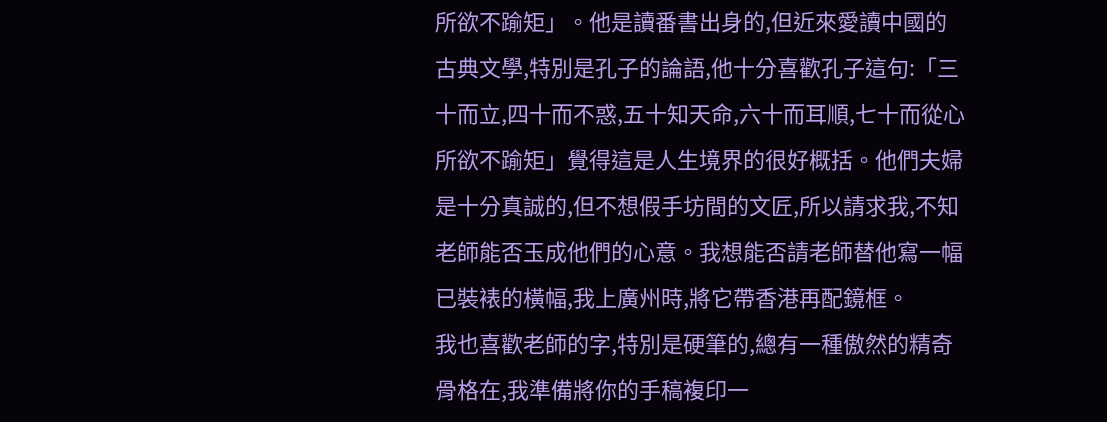所欲不踰矩」。他是讀番書出身的,但近來愛讀中國的古典文學,特別是孔子的論語,他十分喜歡孔子這句:「三十而立,四十而不惑,五十知天命,六十而耳順,七十而從心所欲不踰矩」覺得這是人生境界的很好概括。他們夫婦是十分真誠的,但不想假手坊間的文匠,所以請求我,不知老師能否玉成他們的心意。我想能否請老師替他寫一幅已裝裱的橫幅,我上廣州時,將它帶香港再配鏡框。
我也喜歡老師的字,特別是硬筆的,總有一種傲然的精奇骨格在,我準備將你的手稿複印一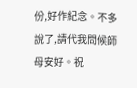份,好作紀念。不多說了,請代我問候師母安好。祝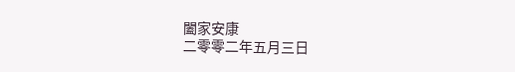闔家安康
二零零二年五月三日